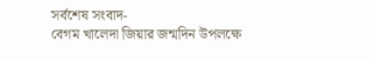সর্বশেষ সংবাদ-
বেগম খালেদা জিয়ার জন্মদিন উপলক্ষে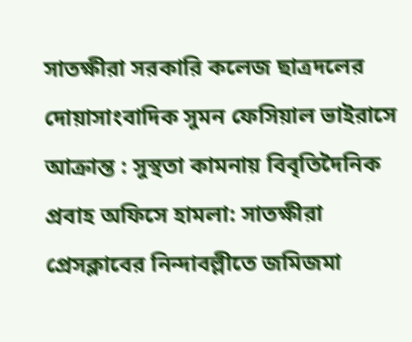সাতক্ষীরা সরকারি কলেজ ছাত্রদলের দোয়াসাংবাদিক সুমন ফেসিয়াল ভাইরাসে আক্রান্ত : সুস্থতা কামনায় বিবৃতিদৈনিক প্রবাহ অফিসে হামলা: সাতক্ষীরা প্রেসক্লাবের নিন্দাবল্লীতে জমিজমা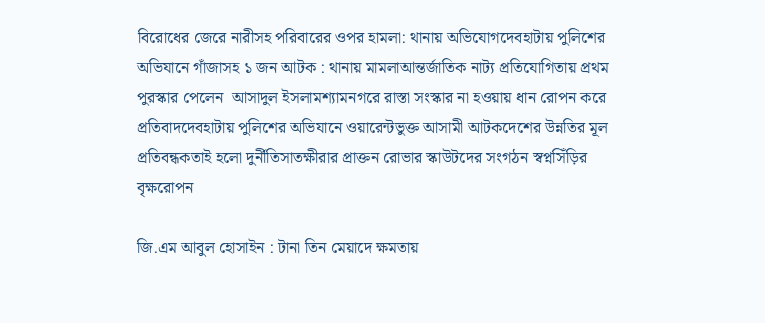বিরোধের জেরে নারীসহ পরিবারের ওপর হামলা: থানায় অভিযোগদেবহাটায় পুলিশের অভিযানে গাঁজাসহ ১ জন আটক : থানায় মামলাআন্তর্জাতিক নাট্য প্রতিযোগিতায় প্রথম পুরস্কার পেলেন  আসাদুল ইসলামশ্যামনগরে রাস্তা সংস্কার না হওয়ায় ধান রোপন করে প্রতিবাদদেবহাটায় পুলিশের অভিযানে ওয়ারেন্টভুক্ত আসামী আটকদেশের উন্নতির মূল প্রতিবন্ধকতাই হলো দুর্নীতিসাতক্ষীরার প্রাক্তন রোভার স্কাউটদের সংগঠন স্বপ্নসিঁড়ির বৃক্ষরোপন

জি.এম আবুল হোসাইন : টানা তিন মেয়াদে ক্ষমতায়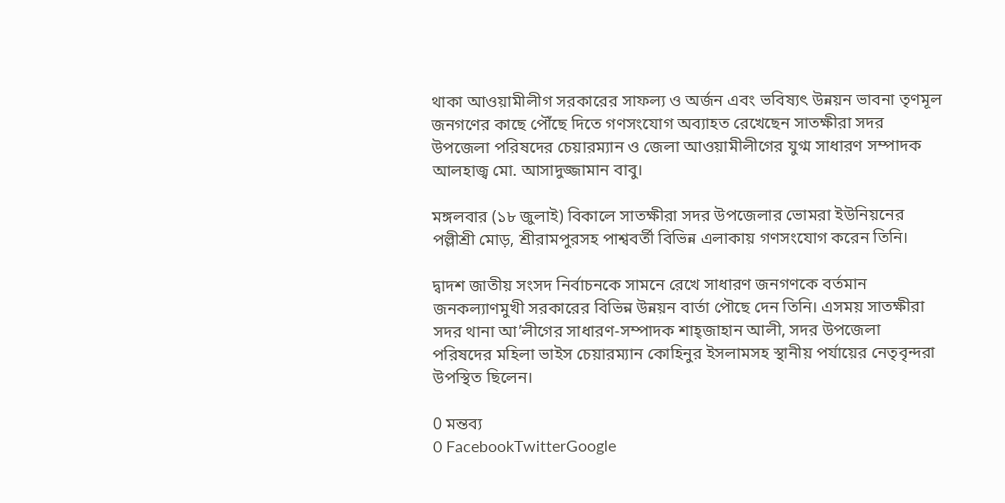থাকা আওয়ামীলীগ সরকারের সাফল্য ও অর্জন এবং ভবিষ্যৎ উন্নয়ন ভাবনা তৃণমূল জনগণের কাছে পৌঁছে দিতে গণসংযোগ অব্যাহত রেখেছেন সাতক্ষীরা সদর উপজেলা পরিষদের চেয়ারম্যান ও জেলা আওয়ামীলীগের যুগ্ম সাধারণ সম্পাদক আলহাজ্ব মো. আসাদুজ্জামান বাবু।

মঙ্গলবার (১৮ জুলাই) বিকালে সাতক্ষীরা সদর উপজেলার ভোমরা ইউনিয়নের পল্লীশ্রী মোড়, শ্রীরামপুরসহ পাশ্ববর্তী বিভিন্ন এলাকায় গণসংযোগ করেন তিনি।

দ্বাদশ জাতীয় সংসদ নির্বাচনকে সামনে রেখে সাধারণ জনগণকে বর্তমান জনকল্যাণমুখী সরকারের বিভিন্ন উন্নয়ন বার্তা পৌছে দেন তিনি। এসময় সাতক্ষীরা সদর থানা আ’লীগের সাধারণ-সম্পাদক শাহ্জাহান আলী, সদর উপজেলা পরিষদের মহিলা ভাইস চেয়ারম্যান কোহিনুর ইসলামসহ স্থানীয় পর্যায়ের নেতৃবৃন্দরা উপস্থিত ছিলেন।

0 মন্তব্য
0 FacebookTwitterGoogle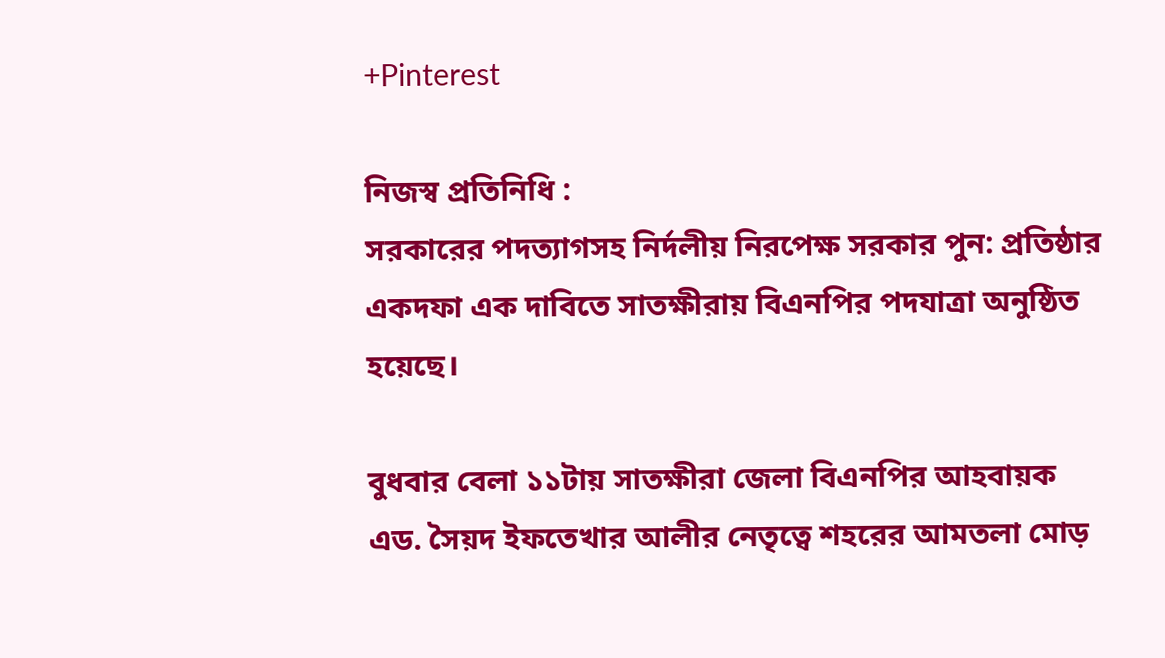+Pinterest

নিজস্ব প্রতিনিধি :
সরকারের পদত্যাগসহ নির্দলীয় নিরপেক্ষ সরকার পুন: প্রতিষ্ঠার একদফা এক দাবিতে সাতক্ষীরায় বিএনপির পদযাত্রা অনুষ্ঠিত হয়েছে।

বুধবার বেলা ১১টায় সাতক্ষীরা জেলা বিএনপির আহবায়ক এড. সৈয়দ ইফতেখার আলীর নেতৃত্বে শহরের আমতলা মোড়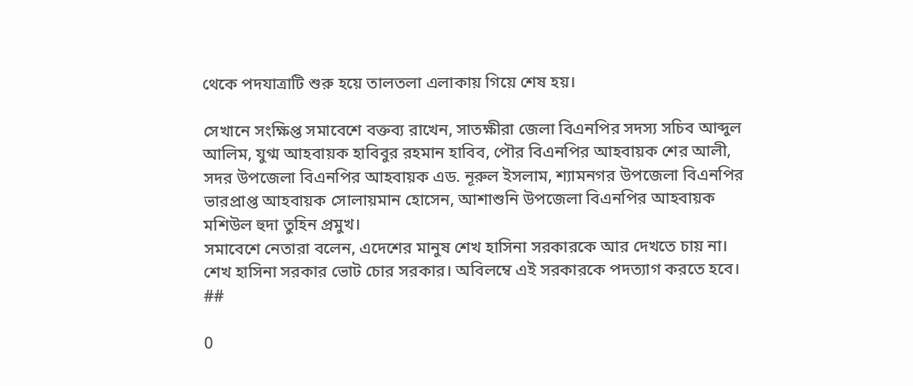থেকে পদযাত্রাটি শুরু হয়ে তালতলা এলাকায় গিয়ে শেষ হয়।

সেখানে সংক্ষিপ্ত সমাবেশে বক্তব্য রাখেন, সাতক্ষীরা জেলা বিএনপির সদস্য সচিব আব্দুল আলিম, যুগ্ম আহবায়ক হাবিবুর রহমান হাবিব, পৌর বিএনপির আহবায়ক শের আলী, সদর উপজেলা বিএনপির আহবায়ক এড. নূরুল ইসলাম, শ্যামনগর উপজেলা বিএনপির ভারপ্রাপ্ত আহবায়ক সোলায়মান হোসেন, আশাশুনি উপজেলা বিএনপির আহবায়ক মশিউল হুদা তুহিন প্রমুখ।
সমাবেশে নেতারা বলেন, এদেশের মানুষ শেখ হাসিনা সরকারকে আর দেখতে চায় না। শেখ হাসিনা সরকার ভোট চোর সরকার। অবিলম্বে এই সরকারকে পদত্যাগ করতে হবে। ##

0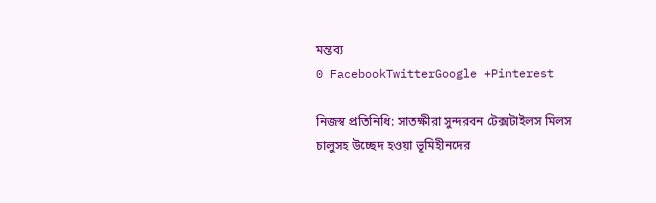মন্তব্য
0 FacebookTwitterGoogle +Pinterest

নিজস্ব প্রতিনিধি: সাতক্ষীরা সুন্দরবন টেক্সটাইলস মিলস চালুসহ উচ্ছেদ হওয়া ভূমিহীনদের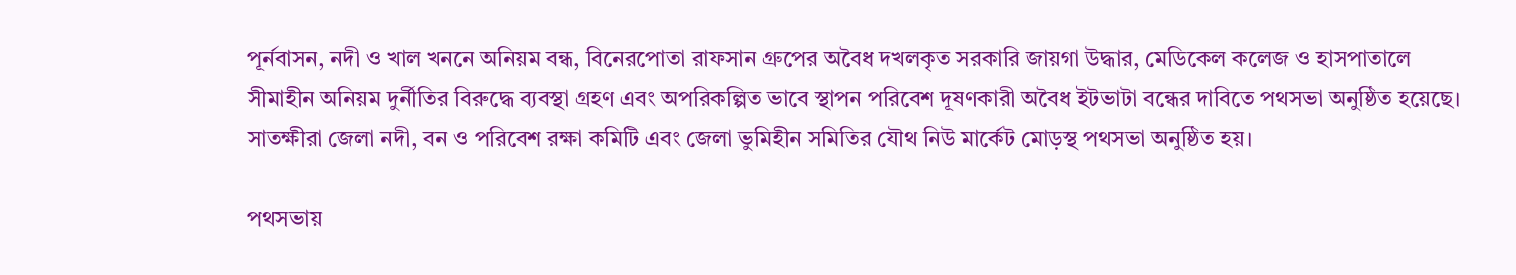পূর্নবাসন, নদী ও খাল খননে অনিয়ম বন্ধ, বিনেরপোতা রাফসান গ্রুপের অবৈধ দখলকৃত সরকারি জায়গা উদ্ধার, মেডিকেল কলেজ ও হাসপাতালে সীমাহীন অনিয়ম দুর্নীতির বিরুদ্ধে ব্যবস্থা গ্রহণ এবং অপরিকল্পিত ভাবে স্থাপন পরিবেশ দূষণকারী অবৈধ ইটভাটা বন্ধের দাবিতে পথসভা অনুষ্ঠিত হয়েছে। সাতক্ষীরা জেলা নদী, বন ও পরিবেশ রক্ষা কমিটি এবং জেলা ভুমিহীন সমিতির যৌথ নিউ মার্কেট মোড়স্থ পথসভা অনুষ্ঠিত হয়।

পথসভায়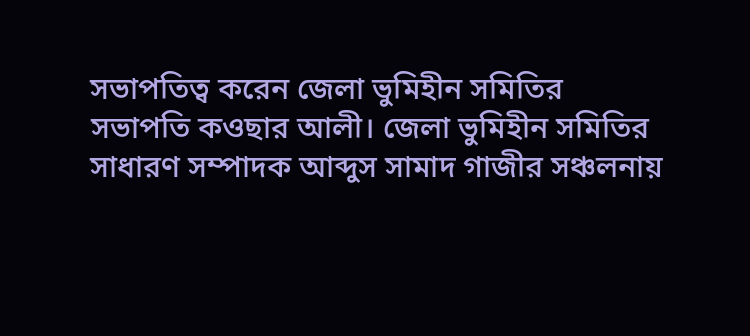সভাপতিত্ব করেন জেলা ভুমিহীন সমিতির সভাপতি কওছার আলী। জেলা ভুমিহীন সমিতির সাধারণ সম্পাদক আব্দুস সামাদ গাজীর সঞ্চলনায়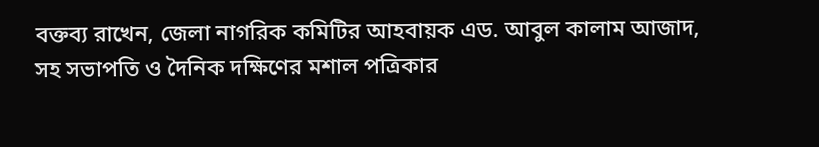বক্তব্য রাখেন, জেলা নাগরিক কমিটির আহবায়ক এড. আবুল কালাম আজাদ, সহ সভাপতি ও দৈনিক দক্ষিণের মশাল পত্রিকার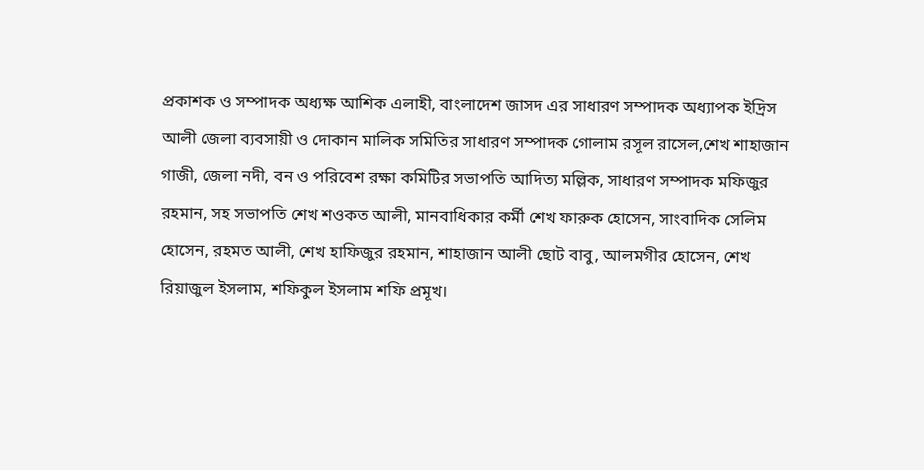প্রকাশক ও সম্পাদক অধ্যক্ষ আশিক এলাহী, বাংলাদেশ জাসদ এর সাধারণ সম্পাদক অধ্যাপক ইদ্রিস আলী জেলা ব্যবসায়ী ও দোকান মালিক সমিতির সাধারণ সম্পাদক গোলাম রসূল রাসেল,শেখ শাহাজান গাজী, জেলা নদী, বন ও পরিবেশ রক্ষা কমিটির সভাপতি আদিত্য মল্লিক, সাধারণ সম্পাদক মফিজুর রহমান, সহ সভাপতি শেখ শওকত আলী, মানবাধিকার কর্মী শেখ ফারুক হোসেন, সাংবাদিক সেলিম হোসেন, রহমত আলী, শেখ হাফিজুর রহমান, শাহাজান আলী ছোট বাবু, আলমগীর হোসেন, শেখ রিয়াজুল ইসলাম, শফিকুল ইসলাম শফি প্রমূখ।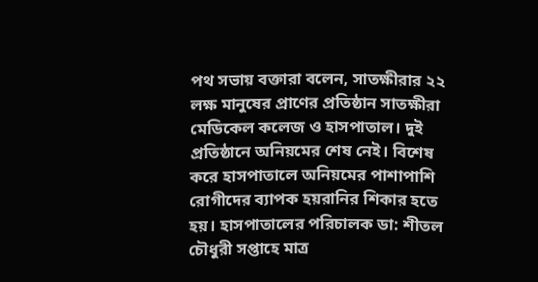পথ সভায় বক্তারা বলেন, সাতক্ষীরার ২২ লক্ষ মানুষের প্রাণের প্রতিষ্ঠান সাতক্ষীরা মেডিকেল কলেজ ও হাসপাতাল। দুই প্রতিষ্ঠানে অনিয়মের শেষ নেই। বিশেষ করে হাসপাতালে অনিয়মের পাশাপাশি রোগীদের ব্যাপক হয়রানির শিকার হতে হয়। হাসপাতালের পরিচালক ডা: শীতল চৌধুরী সপ্তাহে মাত্র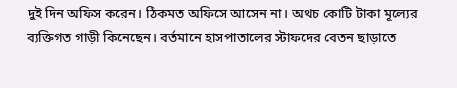দুই দিন অফিস করেন। ঠিকমত অফিসে আসেন না। অথচ কোটি টাকা মূল্যের ব্যক্তিগত গাড়ী কিনেছেন। বর্তমানে হাসপাতালের স্টাফদের বেতন ছাড়াতে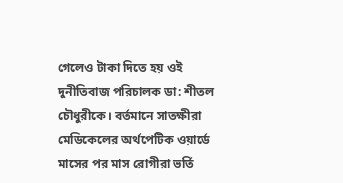গেলেও টাকা দিতে হয় ওই দুনীতিবাজ পরিচালক ডা: শীতল চৌধুরীকে। বর্তমানে সাতক্ষীরা মেডিকেলের অর্থপেটিক ওয়ার্ডে মাসের পর মাস রোগীরা ভর্তি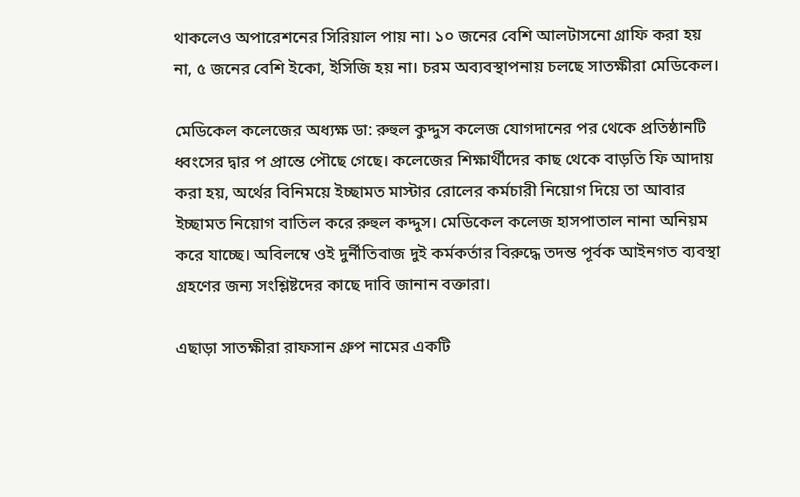থাকলেও অপারেশনের সিরিয়াল পায় না। ১০ জনের বেশি আলটাসনো গ্রাফি করা হয় না, ৫ জনের বেশি ইকো, ইসিজি হয় না। চরম অব্যবস্থাপনায় চলছে সাতক্ষীরা মেডিকেল।

মেডিকেল কলেজের অধ্যক্ষ ডা: রুহুল কুদ্দুস কলেজ যোগদানের পর থেকে প্রতিষ্ঠানটি ধ্বংসের দ্বার প প্রান্তে পৌছে গেছে। কলেজের শিক্ষার্থীদের কাছ থেকে বাড়তি ফি আদায় করা হয়, অর্থের বিনিময়ে ইচ্ছামত মাস্টার রোলের কর্মচারী নিয়োগ দিয়ে তা আবার ইচ্ছামত নিয়োগ বাতিল করে রুহুল কদ্দুস। মেডিকেল কলেজ হাসপাতাল নানা অনিয়ম করে যাচ্ছে। অবিলম্বে ওই দুর্নীতিবাজ দুই কর্মকর্তার বিরুদ্ধে তদন্ত পূর্বক আইনগত ব্যবস্থা গ্রহণের জন্য সংশ্লিষ্টদের কাছে দাবি জানান বক্তারা।

এছাড়া সাতক্ষীরা রাফসান গ্রুপ নামের একটি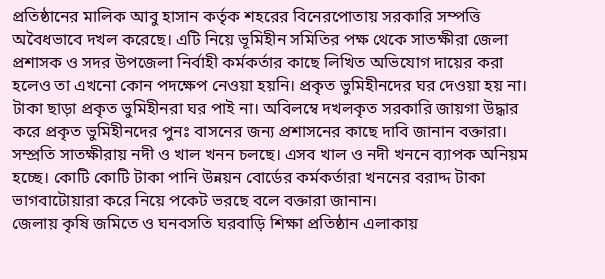প্রতিষ্ঠানের মালিক আবু হাসান কর্তৃক শহরের বিনেরপোতায় সরকারি সম্পত্তি অবৈধভাবে দখল করেছে। এটি নিয়ে ভূমিহীন সমিতির পক্ষ থেকে সাতক্ষীরা জেলা প্রশাসক ও সদর উপজেলা নির্বাহী কর্মকর্তার কাছে লিখিত অভিযোগ দায়ের করা হলেও তা এখনো কোন পদক্ষেপ নেওয়া হয়নি। প্রকৃত ভুমিহীনদের ঘর দেওয়া হয় না। টাকা ছাড়া প্রকৃত ভুমিহীনরা ঘর পাই না। অবিলম্বে দখলকৃত সরকারি জায়গা উদ্ধার করে প্রকৃত ভুমিহীনদের পুনঃ বাসনের জন্য প্রশাসনের কাছে দাবি জানান বক্তারা।
সম্প্রতি সাতক্ষীরায় নদী ও খাল খনন চলছে। এসব খাল ও নদী খননে ব্যাপক অনিয়ম হচ্ছে। কোটি কোটি টাকা পানি উন্নয়ন বোর্ডের কর্মকর্তারা খননের বরাদ্দ টাকা ভাগবাটোয়ারা করে নিয়ে পকেট ভরছে বলে বক্তারা জানান।
জেলায় কৃষি জমিতে ও ঘনবসতি ঘরবাড়ি শিক্ষা প্রতিষ্ঠান এলাকায়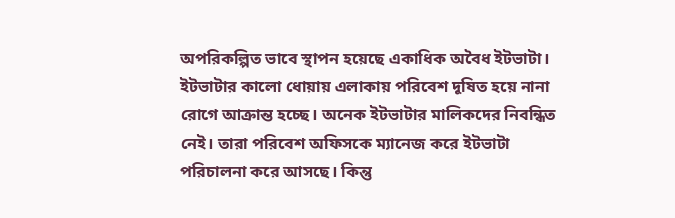অপরিকল্পিত ভাবে স্থাপন হয়েছে একাধিক অবৈধ ইটভাটা। ইটভাটার কালো ধোয়ায় এলাকায় পরিবেশ দূষিত হয়ে নানা রোগে আক্রান্ত হচ্ছে। অনেক ইটভাটার মালিকদের নিবন্ধিত নেই। তারা পরিবেশ অফিসকে ম্যানেজ করে ইটভাটা পরিচালনা করে আসছে। কিন্তু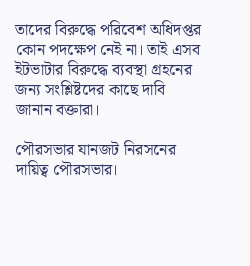তাদের বিরুদ্ধে পরিবেশ অধিদপ্তর কোন পদক্ষেপ নেই না। তাই এসব ইটভাটার বিরুদ্ধে ব্যবস্থা গ্রহনের জন্য সংশ্লিষ্টদের কাছে দাবি জানান বক্তারা।

পৌরসভার যানজট নিরসনের দায়িত্ব পৌরসভার।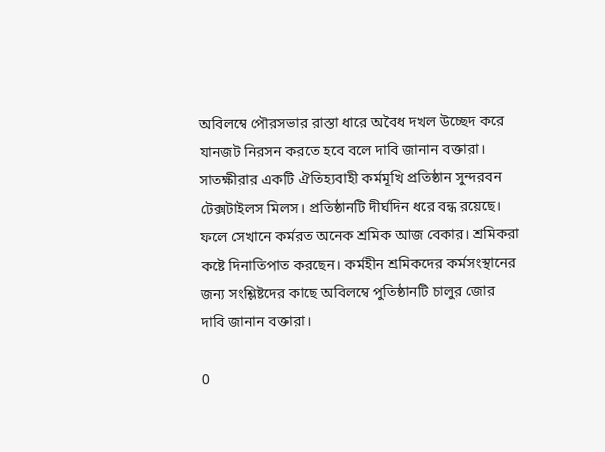অবিলম্বে পৌরসভার রাস্তা ধারে অবৈধ দখল উচ্ছেদ করে যানজট নিরসন করতে হবে বলে দাবি জানান বক্তারা। সাতক্ষীরার একটি ঐতিহ্যবাহী কর্মমূখি প্রতিষ্ঠান সুন্দরবন টেক্সটাইলস মিলস। প্রতিষ্ঠানটি দীর্ঘদিন ধরে বন্ধ রয়েছে। ফলে সেখানে কর্মরত অনেক শ্রমিক আজ বেকার। শ্রমিকরা কষ্টে দিনাতিপাত করছেন। কর্মহীন শ্রমিকদের কর্মসংস্থানের জন্য সংশ্লিষ্টদের কাছে অবিলম্বে পুতিষ্ঠানটি চালুর জোর দাবি জানান বক্তারা।

0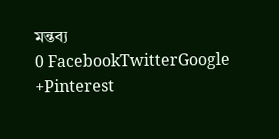মন্তব্য
0 FacebookTwitterGoogle +Pinterest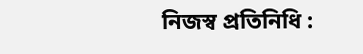নিজস্ব প্রতিনিধি :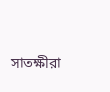সাতক্ষীরা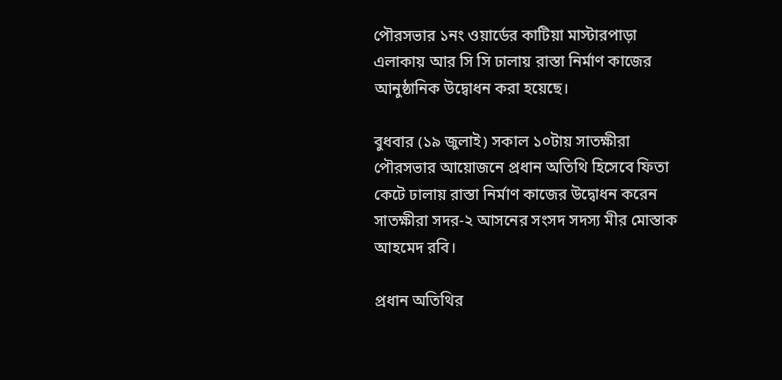পৌরসভার ১নং ওয়ার্ডের কাটিয়া মাস্টারপাড়া এলাকায় আর সি সি ঢালায় রাস্তা নির্মাণ কাজের আনুষ্ঠানিক উদ্বোধন করা হয়েছে।

বুধবার (১৯ জুলাই) সকাল ১০টায় সাতক্ষীরা পৌরসভার আয়োজনে প্রধান অতিথি হিসেবে ফিতা কেটে ঢালায় রাস্তা নির্মাণ কাজের উদ্বোধন করেন সাতক্ষীরা সদর-২ আসনের সংসদ সদস্য মীর মোস্তাক আহমেদ রবি।

প্রধান অতিথির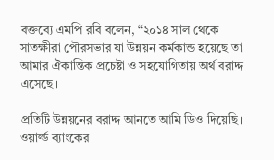বক্তব্যে এমপি রবি বলেন, “২০১৪ সাল থেকে সাতক্ষীরা পৌরসভার যা উন্নয়ন কর্মকান্ড হয়েছে তা আমার ঐকান্তিক প্রচেষ্টা ও সহযোগিতায় অর্থ বরাদ্দ এসেছে।

প্রতিটি উন্নয়নের বরাদ্দ আনতে আমি ডিও দিয়েছি। ওয়ার্ল্ড ব্যাংকের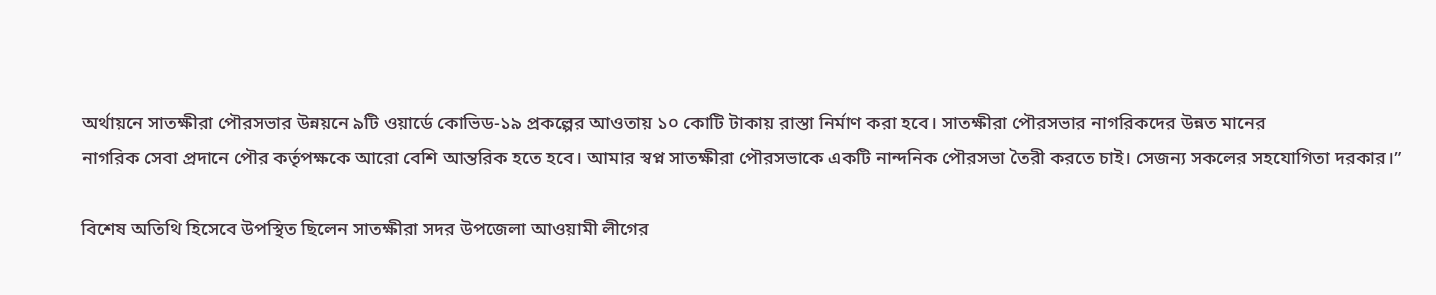অর্থায়নে সাতক্ষীরা পৌরসভার উন্নয়নে ৯টি ওয়ার্ডে কোভিড-১৯ প্রকল্পের আওতায় ১০ কোটি টাকায় রাস্তা নির্মাণ করা হবে। সাতক্ষীরা পৌরসভার নাগরিকদের উন্নত মানের
নাগরিক সেবা প্রদানে পৌর কর্তৃপক্ষকে আরো বেশি আন্তরিক হতে হবে। আমার স্বপ্ন সাতক্ষীরা পৌরসভাকে একটি নান্দনিক পৌরসভা তৈরী করতে চাই। সেজন্য সকলের সহযোগিতা দরকার।”

বিশেষ অতিথি হিসেবে উপস্থিত ছিলেন সাতক্ষীরা সদর উপজেলা আওয়ামী লীগের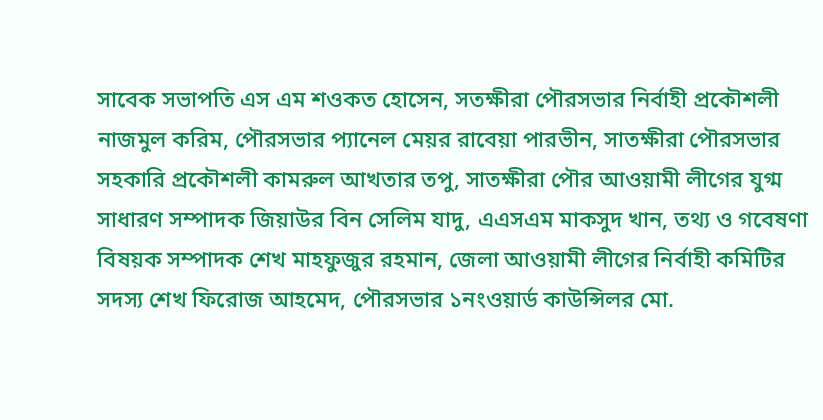সাবেক সভাপতি এস এম শওকত হোসেন, সতক্ষীরা পৌরসভার নির্বাহী প্রকৌশলী নাজমুল করিম, পৌরসভার প্যানেল মেয়র রাবেয়া পারভীন, সাতক্ষীরা পৌরসভার সহকারি প্রকৌশলী কামরুল আখতার তপু, সাতক্ষীরা পৌর আওয়ামী লীগের যুগ্ম সাধারণ সম্পাদক জিয়াউর বিন সেলিম যাদু, এএসএম মাকসুদ খান, তথ্য ও গবেষণা বিষয়ক সম্পাদক শেখ মাহফুজুর রহমান, জেলা আওয়ামী লীগের নির্বাহী কমিটির সদস্য শেখ ফিরোজ আহমেদ, পৌরসভার ১নংওয়ার্ড কাউন্সিলর মো.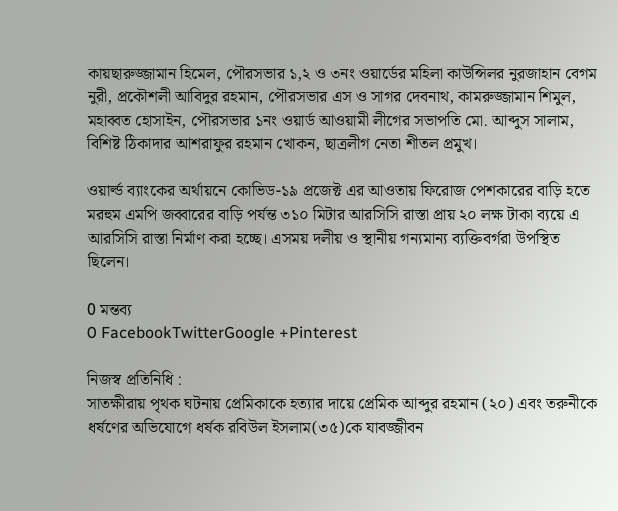কায়ছারুজ্জামান হিমেল, পৌরসভার ১,২ ও ৩নং ওয়ার্ডের মহিলা কাউন্সিলর নুরজাহান বেগম নুরী, প্রকৌশলী আবিদুর রহমান, পৌরসভার এস ও সাগর দেবনাথ, কামরুজ্জামান শিমুল, মহাব্বত হোসাইন, পৌরসভার ১নং ওয়ার্ড আওয়ামী লীগের সভাপতি মো. আব্দুস সালাম, বিশিষ্ট ঠিকাদার আশরাফুর রহমান খোকন, ছাত্রলীগ নেতা শীতল প্রমুখ।

ওয়ার্ল্ড ব্যাংকের অর্থায়নে কোভিড-১৯ প্রজেক্ট এর আওতায় ফিরোজ পেশকারের বাড়ি হতে মরহুম এমপি জব্বারের বাড়ি পর্যন্ত ৩১০ মিটার আরসিসি রাস্তা প্রায় ২০ লক্ষ টাকা ব্যয়ে এ আরসিসি রাস্তা নির্মাণ করা হচ্ছে। এসময় দলীয় ও স্থানীয় গন্যমান্য ব্যক্তিবর্গরা উপস্থিত ছিলেন।

0 মন্তব্য
0 FacebookTwitterGoogle +Pinterest

নিজস্ব প্রতিনিধি :
সাতক্ষীরায় পৃথক ঘটনায় প্রেমিকাকে হত্যার দায়ে প্রেমিক আব্দুর রহমান (২০) এবং তরুনীকে ধর্ষণের অভিযোগে ধর্ষক রবিউল ইসলাম(৩৫)কে যাবজ্জীবন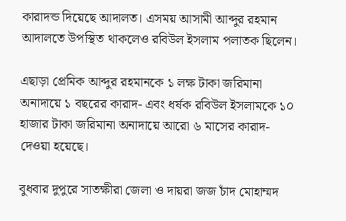কারাদন্ড দিয়েছে আদালত। এসময় আসামী আব্দুর রহমান আদালতে উপস্থিত থাকলেও রবিউল ইসলাম পলাতক ছিলেন।

এছাড়া প্রেমিক আব্দুর রহমানকে ১ লক্ষ টাকা জরিমানা অনাদায়ে ১ বছরের কারাদ- এবং ধর্ষক রবিউল ইসলামকে ১০ হাজার টাকা জরিমানা অনাদায়ে আরো ৬ মাসের কারাদ- দেওয়া হয়েছে।

বুধবার দুপুরে সাতক্ষীরা জেলা ও দায়রা জজ চাঁদ মোহাম্মদ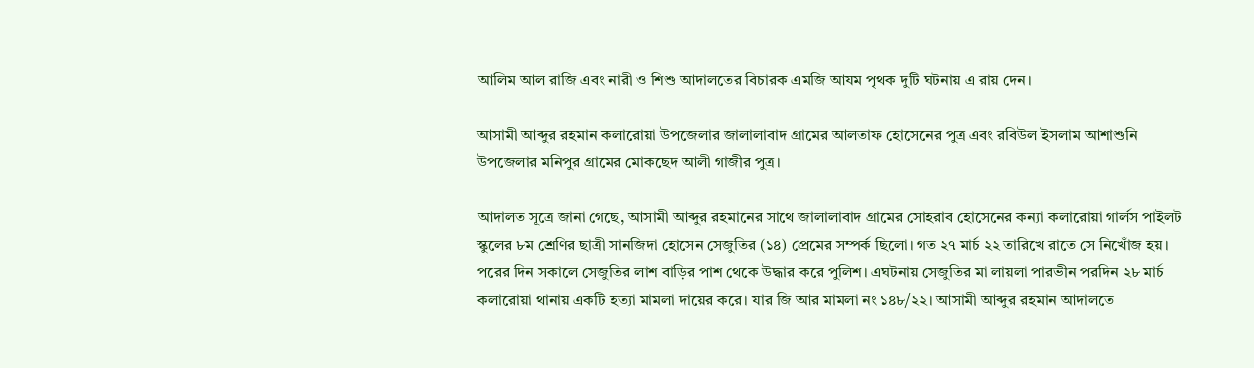আলিম আল রাজি এবং নারী ও শিশু আদালতের বিচারক এমজি আযম পৃথক দুটি ঘটনায় এ রায় দেন।

আসামী আব্দুর রহমান কলারোয়া উপজেলার জালালাবাদ গ্রামের আলতাফ হোসেনের পুত্র এবং রবিউল ইসলাম আশাশুনি উপজেলার মনিপুর গ্রামের মোকছেদ আলী গাজীর পুত্র।

আদালত সূত্রে জানা গেছে, আসামী আব্দুর রহমানের সাথে জালালাবাদ গ্রামের সোহরাব হোসেনের কন্যা কলারোয়া গার্লস পাইলট স্কুলের ৮ম শ্রেণির ছাত্রী সানজিদা হোসেন সেজুতির (১৪) প্রেমের সম্পর্ক ছিলো। গত ২৭ মার্চ ২২ তারিখে রাতে সে নিখোঁজ হয়। পরের দিন সকালে সেজুতির লাশ বাড়ির পাশ থেকে উদ্ধার করে পুলিশ। এঘটনায় সেজুতির মা লায়লা পারভীন পরদিন ২৮ মার্চ কলারোয়া থানায় একটি হত্যা মামলা দায়ের করে। যার জি আর মামলা নং ১৪৮/২২। আসামী আব্দুর রহমান আদালতে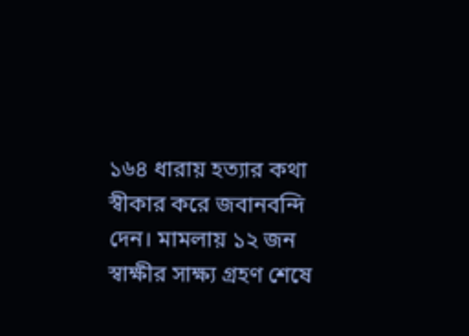১৬৪ ধারায় হত্যার কথা স্বীকার করে জবানবন্দি দেন। মামলায় ১২ জন স্বাক্ষীর সাক্ষ্য গ্রহণ শেষে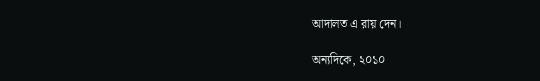আদালত এ রায় দেন।

অন্যদিকে, ২০১০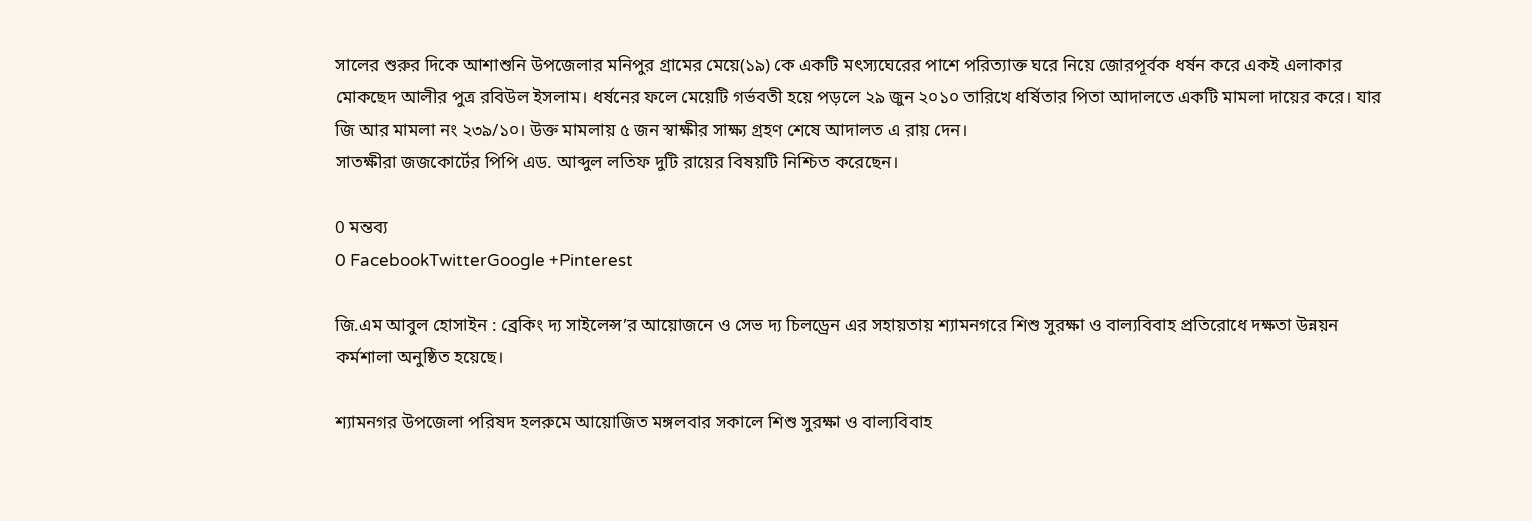সালের শুরুর দিকে আশাশুনি উপজেলার মনিপুর গ্রামের মেয়ে(১৯) কে একটি মৎস্যঘেরের পাশে পরিত্যাক্ত ঘরে নিয়ে জোরপূর্বক ধর্ষন করে একই এলাকার মোকছেদ আলীর পুত্র রবিউল ইসলাম। ধর্ষনের ফলে মেয়েটি গর্ভবতী হয়ে পড়লে ২৯ জুন ২০১০ তারিখে ধর্ষিতার পিতা আদালতে একটি মামলা দায়ের করে। যার জি আর মামলা নং ২৩৯/১০। উক্ত মামলায় ৫ জন স্বাক্ষীর সাক্ষ্য গ্রহণ শেষে আদালত এ রায় দেন।
সাতক্ষীরা জজকোর্টের পিপি এড. আব্দুল লতিফ দুটি রায়ের বিষয়টি নিশ্চিত করেছেন।

0 মন্তব্য
0 FacebookTwitterGoogle +Pinterest

জি.এম আবুল হোসাইন : ব্রেকিং দ্য সাইলেন্স’র আয়োজনে ও সেভ দ্য চিলড্রেন এর সহায়তায় শ্যামনগরে শিশু সুরক্ষা ও বাল্যবিবাহ প্রতিরোধে দক্ষতা উন্নয়ন কর্মশালা অনুষ্ঠিত হয়েছে।

শ্যামনগর উপজেলা পরিষদ হলরুমে আয়োজিত মঙ্গলবার সকালে শিশু সুরক্ষা ও বাল্যবিবাহ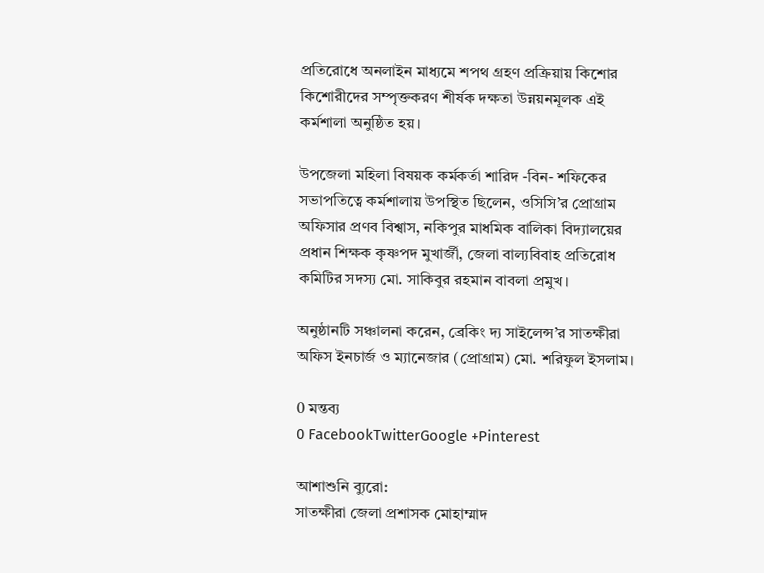প্রতিরোধে অনলাইন মাধ্যমে শপথ গ্রহণ প্রক্রিয়ায় কিশোর কিশোরীদের সম্পৃক্তকরণ শীর্ষক দক্ষতা উন্নয়নমূলক এই কর্মশালা অনুষ্ঠিত হয়।

উপজেলা মহিলা বিষয়ক কর্মকর্তা শারিদ -বিন- শফিকের সভাপতিত্বে কর্মশালায় উপস্থিত ছিলেন, ওসিসি’র প্রোগ্রাম অফিসার প্রণব বিশ্বাস, নকিপুর মাধমিক বালিকা বিদ্যালয়ের প্রধান শিক্ষক কৃষ্ণপদ মুখার্জী, জেলা বাল্যবিবাহ প্রতিরোধ কমিটির সদস্য মো. সাকিবুর রহমান বাবলা প্রমুখ।

অনুষ্ঠানটি সঞ্চালনা করেন, ব্রেকিং দ্য সাইলেন্স’র সাতক্ষীরা অফিস ইনচার্জ ও ম্যানেজার (প্রোগ্রাম) মো. শরিফুল ইসলাম।

0 মন্তব্য
0 FacebookTwitterGoogle +Pinterest

আশাশুনি ব‍্যুরো:
সাতক্ষীরা জেলা প্রশাসক মোহাম্মাদ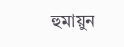হুমায়ুন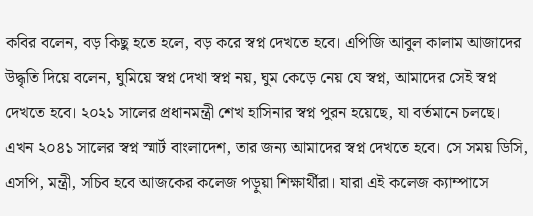কবির বলেন, বড় কিছু হতে হলে, বড় করে স্বপ্ন দেখতে হবে। এপিজি আবুল কালাম আজাদের উদ্ধৃতি দিয়ে বলেন, ঘুমিয়ে স্বপ্ন দেখা স্বপ্ন নয়, ঘুম কেড়ে নেয় যে স্বপ্ন, আমাদের সেই স্বপ্ন দেখতে হবে। ২০২১ সালের প্রধানমন্ত্রী শেখ হাসিনার স্বপ্ন পুরন হয়েছে, যা বর্তমানে চলছে। এখন ২০৪১ সালের স্বপ্ন স্মার্ট বাংলাদেশ, তার জন্য আমাদের স্বপ্ন দেখতে হবে। সে সময় ডিসি, এসপি, মন্ত্রী, সচিব হবে আজকের কলেজ পড়ুয়া শিক্ষার্থীরা। যারা এই কলেজ ক্যাম্পাসে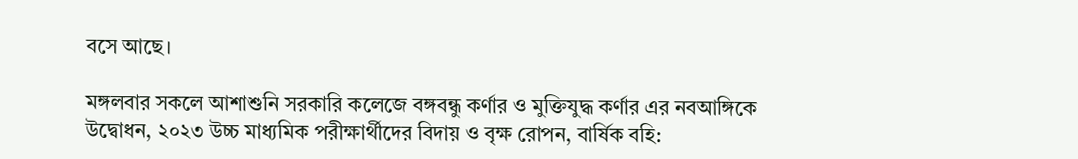বসে আছে।

মঙ্গলবার সকলে আশাশুনি সরকারি কলেজে বঙ্গবন্ধু কর্ণার ও মুক্তিযুদ্ধ কর্ণার এর নবআঙ্গিকে উদ্বোধন, ২০২৩ উচ্চ মাধ্যমিক পরীক্ষার্থীদের বিদায় ও বৃক্ষ রোপন, বার্ষিক বহি: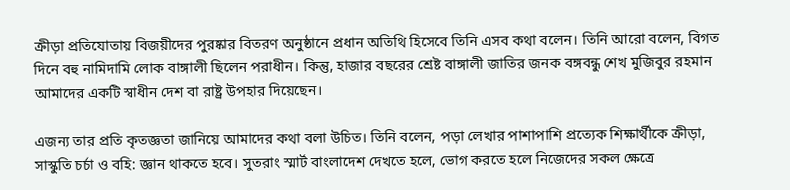ক্রীড়া প্রতিযোতায় বিজয়ীদের পুরষ্কার বিতরণ অনুষ্ঠানে প্রধান অতিথি হিসেবে তিনি এসব কথা বলেন। তিনি আরো বলেন, বিগত দিনে বহু নামিদামি লোক বাঙ্গালী ছিলেন পরাধীন। কিন্তু, হাজার বছরের শ্রেষ্ট বাঙ্গালী জাতির জনক বঙ্গবন্ধু শেখ মুজিবুর রহমান আমাদের একটি স্বাধীন দেশ বা রাষ্ট্র উপহার দিয়েছেন।

এজন্য তার প্রতি কৃতজ্ঞতা জানিয়ে আমাদের কথা বলা উচিত। তিনি বলেন, পড়া লেখার পাশাপাশি প্রত্যেক শিক্ষার্থীকে ক্রীড়া, সাস্কুতি চর্চা ও বহি: জ্ঞান থাকতে হবে। সুতরাং স্মার্ট বাংলাদেশ দেখতে হলে, ভোগ করতে হলে নিজেদের সকল ক্ষেত্রে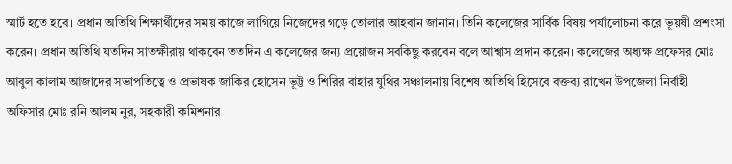স্মার্ট হতে হবে। প্রধান অতিথি শিক্ষার্থীদের সময় কাজে লাগিয়ে নিজেদের গড়ে তোলার আহবান জানান। তিনি কলেজের সার্বিক বিষয় পর্যালোচনা করে ভূয়ষী প্রশংসা করেন। প্রধান অতিথি যতদিন সাতক্ষীরায় থাকবেন ততদিন এ কলেজের জন্য প্রয়োজন সবকিছু করবেন বলে আশ্বাস প্রদান করেন। কলেজের অধ্যক্ষ প্রফেসর মোঃ আবুল কালাম আজাদের সভাপতিত্বে ও প্রভাষক জাকির হোসেন ভূট্ট ও শিরির বাহার যুথির সঞ্চালনায় বিশেষ অতিথি হিসেবে বক্তব্য রাখেন উপজেলা নির্বাহী অফিসার মোঃ রনি আলম নুর, সহকারী কমিশনার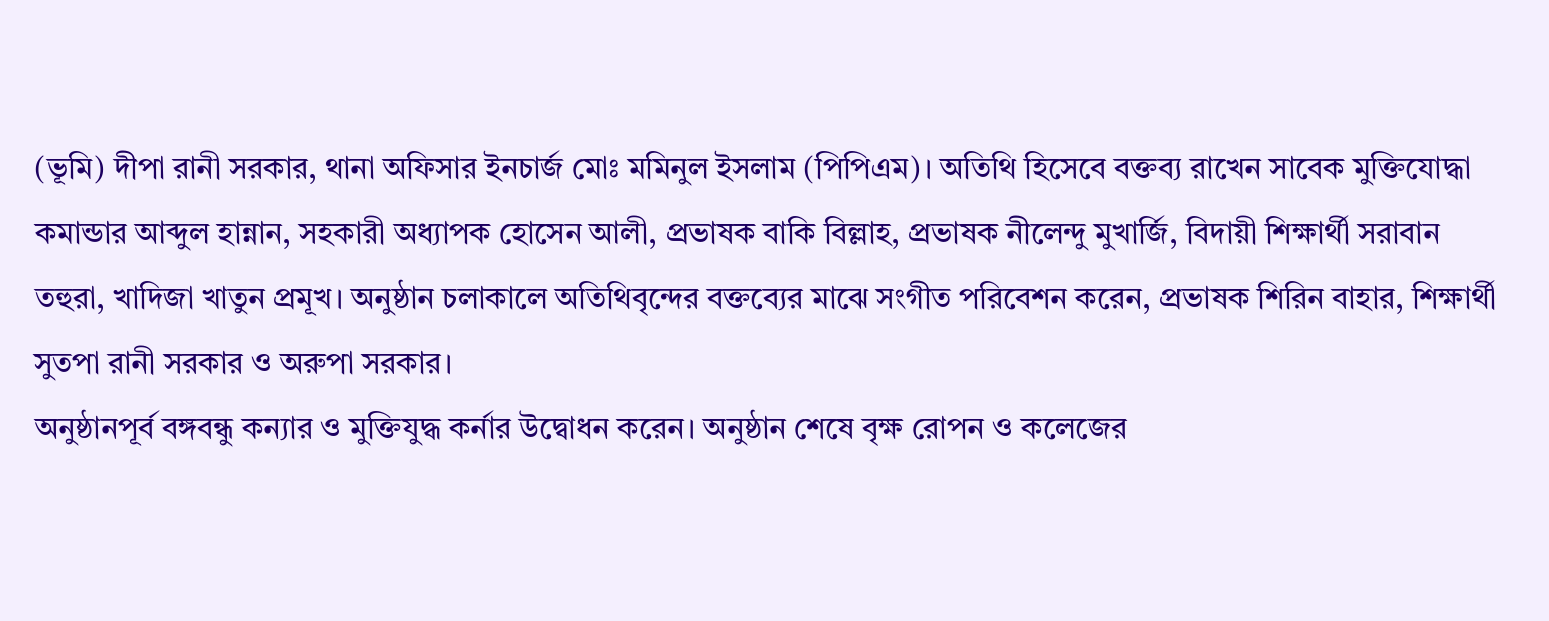(ভূমি) দীপা রানী সরকার, থানা অফিসার ইনচার্জ মোঃ মমিনুল ইসলাম (পিপিএম)। অতিথি হিসেবে বক্তব্য রাখেন সাবেক মুক্তিযোদ্ধা কমান্ডার আব্দুল হান্নান, সহকারী অধ্যাপক হোসেন আলী, প্রভাষক বাকি বিল্লাহ, প্রভাষক নীলেন্দু মুখার্জি, বিদায়ী শিক্ষার্থী সরাবান তহুরা, খাদিজা খাতুন প্রমূখ। অনুষ্ঠান চলাকালে অতিথিবৃন্দের বক্তব্যের মাঝে সংগীত পরিবেশন করেন, প্রভাষক শিরিন বাহার, শিক্ষার্থী সুতপা রানী সরকার ও অরুপা সরকার।
অনুষ্ঠানপূর্ব বঙ্গবন্ধু কন্যার ও মুক্তিযুদ্ধ কর্নার উদ্বোধন করেন। অনুষ্ঠান শেষে বৃক্ষ রোপন ও কলেজের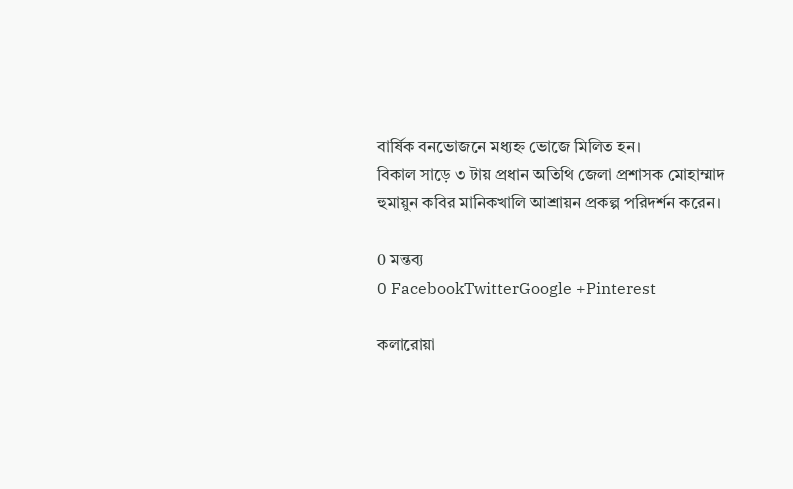বার্ষিক বনভোজনে মধ্যহ্ন ভোজে মিলিত হন।
বিকাল সাড়ে ৩ টায় প্রধান অতিথি জেলা প্রশাসক মোহাম্মাদ হুমায়ুন কবির মানিকখালি আশ্রায়ন প্রকল্প পরিদর্শন করেন।

0 মন্তব্য
0 FacebookTwitterGoogle +Pinterest

কলারোয়া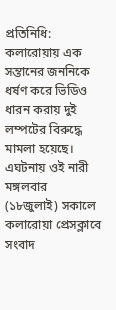প্রতিনিধি: কলারোয়ায় এক সন্তানের জননিকে ধর্ষণ করে ভিডিও ধারন করায় দুই লম্পটের বিরুদ্ধে মামলা হয়েছে। এঘটনায় ওই নারী মঙ্গলবার (১৮জুলাই) সকালে কলারোয়া প্রেসক্লাবে সংবাদ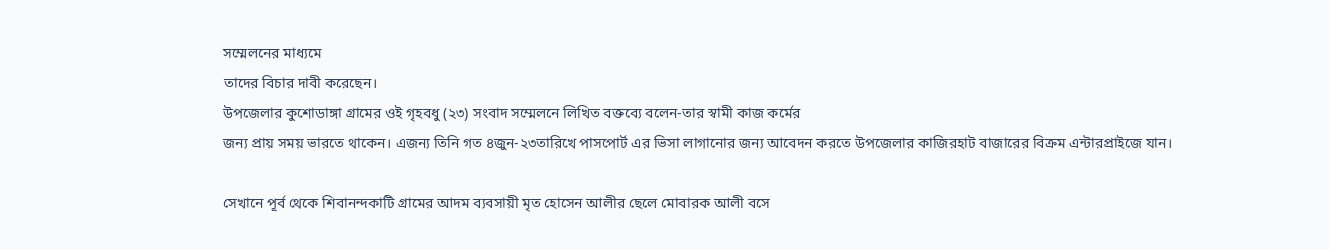সম্মেলনের মাধ্যমে
তাদের বিচার দাবী করেছেন।
উপজেলার কুশোডাঙ্গা গ্রামের ওই গৃহবধু (২৩) সংবাদ সম্মেলনে লিখিত বক্তব্যে বলেন-তার স্বামী কাজ কর্মের
জন্য প্রায় সময় ভারতে থাকেন। এজন্য তিনি গত ৪জুন-২৩তারিখে পাসপোর্ট এর ভিসা লাগানোর জন্য আবেদন করতে উপজেলার কাজিরহাট বাজারের বিক্রম এন্টারপ্রাইজে যান।

সেখানে পূর্ব থেকে শিবানন্দকাটি গ্রামের আদম ব্যবসায়ী মৃত হোসেন আলীর ছেলে মোবারক আলী বসে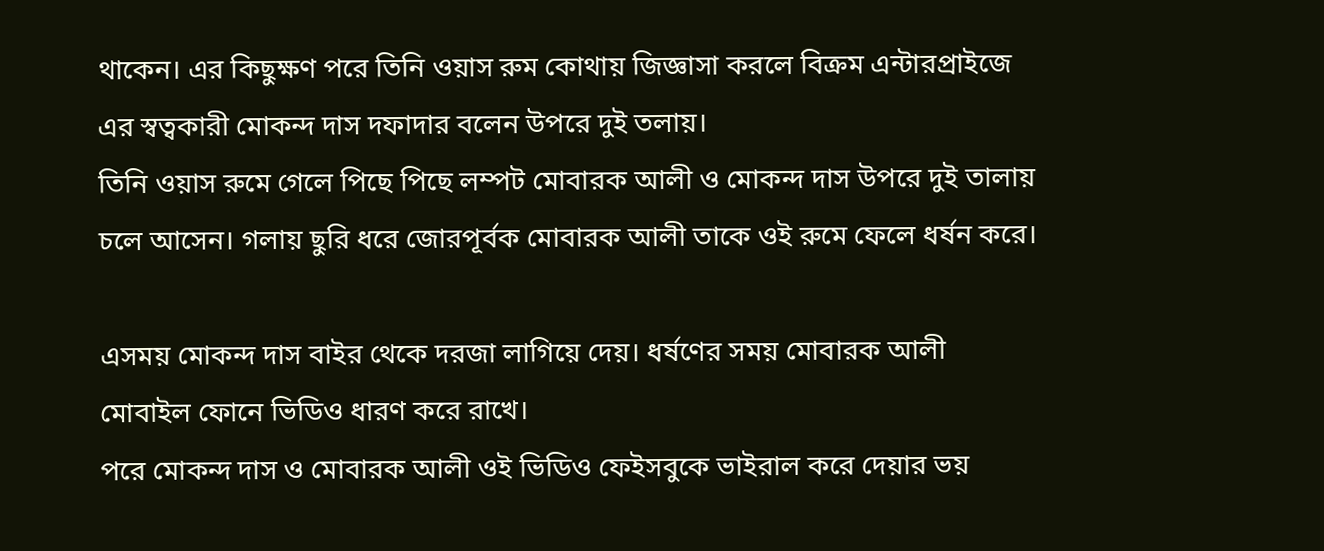থাকেন। এর কিছুক্ষণ পরে তিনি ওয়াস রুম কোথায় জিজ্ঞাসা করলে বিক্রম এন্টারপ্রাইজে এর স্বত্বকারী মোকন্দ দাস দফাদার বলেন উপরে দুই তলায়।
তিনি ওয়াস রুমে গেলে পিছে পিছে লম্পট মোবারক আলী ও মোকন্দ দাস উপরে দুই তালায় চলে আসেন। গলায় ছুরি ধরে জোরপূর্বক মোবারক আলী তাকে ওই রুমে ফেলে ধর্ষন করে।

এসময় মোকন্দ দাস বাইর থেকে দরজা লাগিয়ে দেয়। ধর্ষণের সময় মোবারক আলী মোবাইল ফোনে ভিডিও ধারণ করে রাখে।
পরে মোকন্দ দাস ও মোবারক আলী ওই ভিডিও ফেইসবুকে ভাইরাল করে দেয়ার ভয়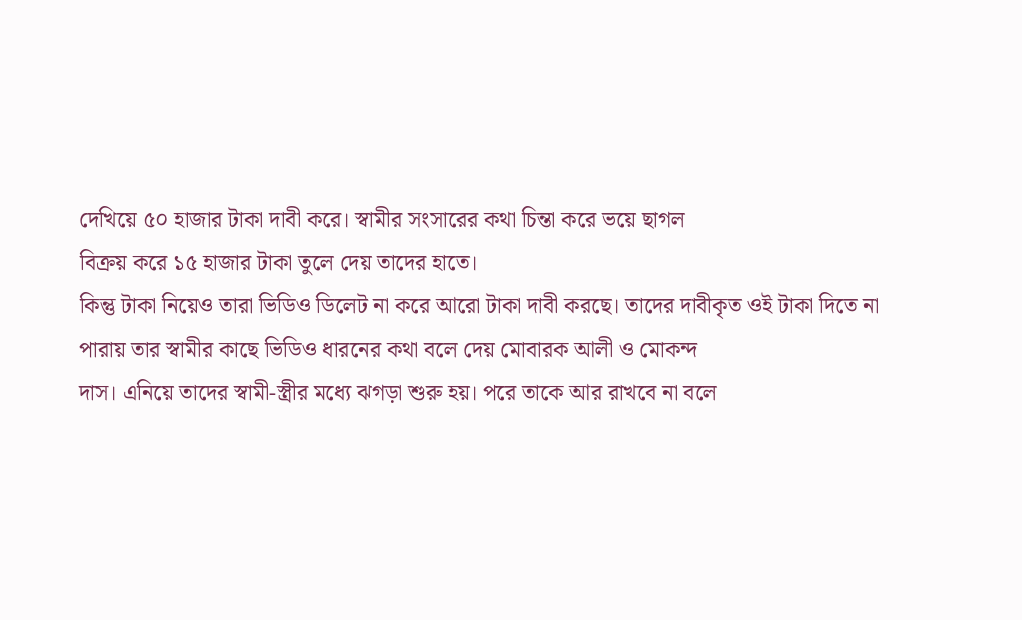দেখিয়ে ৫০ হাজার টাকা দাবী করে। স্বামীর সংসারের কথা চিন্তা করে ভয়ে ছাগল
বিক্রয় করে ১৫ হাজার টাকা তুলে দেয় তাদের হাতে।
কিন্তু টাকা নিয়েও তারা ভিডিও ডিলেট না করে আরো টাকা দাবী করছে। তাদের দাবীকৃত ওই টাকা দিতে না
পারায় তার স্বামীর কাছে ভিডিও ধারনের কথা বলে দেয় মোবারক আলী ও মোকন্দ
দাস। এনিয়ে তাদের স্বামী-স্ত্রীর মধ্যে ঝগড়া শুরু হয়। পরে তাকে আর রাখবে না বলে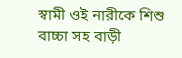স্বামী ওই নারীকে শিশু বাচ্চা সহ বাড়ী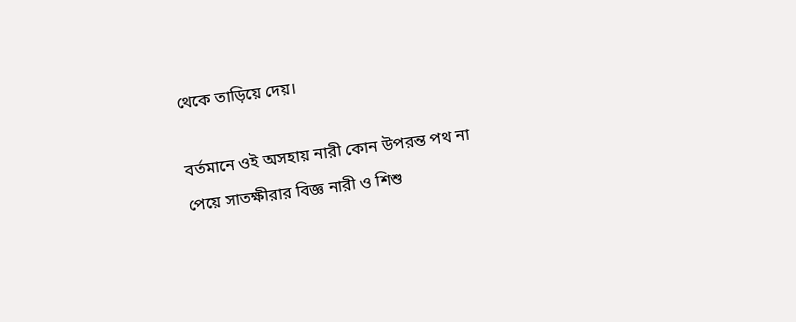থেকে তাড়িয়ে দেয়।

বর্তমানে ওই অসহায় নারী কোন উপরন্ত পথ না পেয়ে সাতক্ষীরার বিজ্ঞ নারী ও শিশু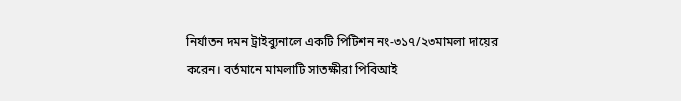নির্যাতন দমন ট্রাইব্যুনালে একটি পিটিশন নং-৩১৭/২৩মামলা দায়ের করেন। বর্তমানে মামলাটি সাতক্ষীরা পিবিআই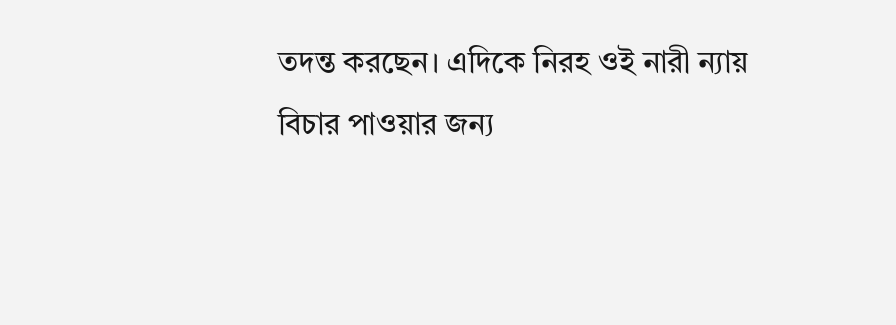তদন্ত করছেন। এদিকে নিরহ ওই নারী ন্যায় বিচার পাওয়ার জন্য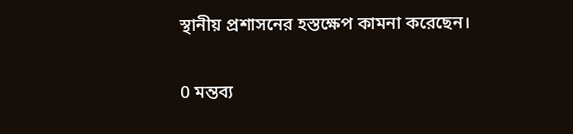স্থানীয় প্রশাসনের হস্তক্ষেপ কামনা করেছেন।

0 মন্তব্য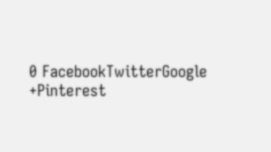0 FacebookTwitterGoogle +Pinterest